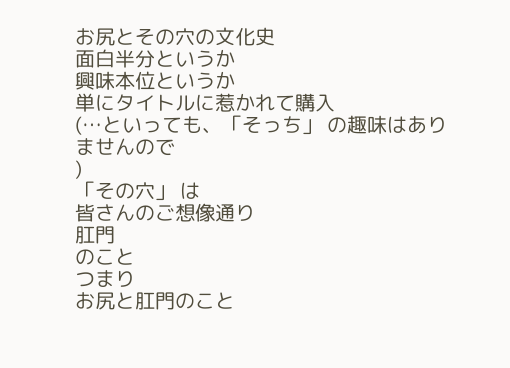お尻とその穴の文化史
面白半分というか
興味本位というか
単にタイトルに惹かれて購入
(…といっても、「そっち」 の趣味はありませんので
)
「その穴」 は
皆さんのご想像通り
肛門
のこと
つまり
お尻と肛門のこと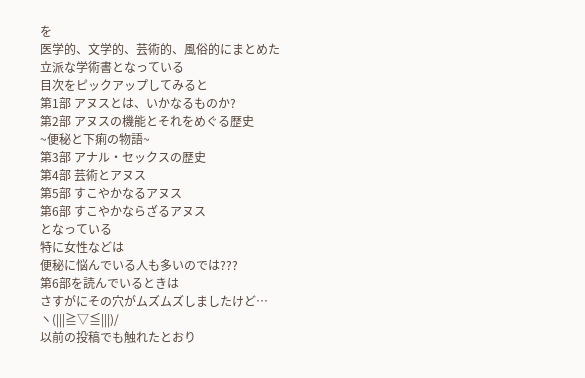を
医学的、文学的、芸術的、風俗的にまとめた
立派な学術書となっている
目次をピックアップしてみると
第1部 アヌスとは、いかなるものか?
第2部 アヌスの機能とそれをめぐる歴史
~便秘と下痢の物語~
第3部 アナル・セックスの歴史
第4部 芸術とアヌス
第5部 すこやかなるアヌス
第6部 すこやかならざるアヌス
となっている
特に女性などは
便秘に悩んでいる人も多いのでは???
第6部を読んでいるときは
さすがにその穴がムズムズしましたけど…
ヽ(|||≧▽≦|||)/
以前の投稿でも触れたとおり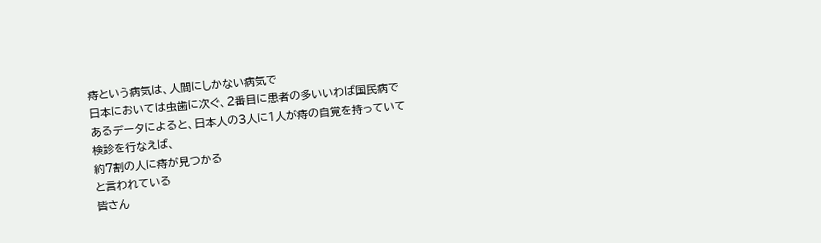痔という病気は、人間にしかない病気で
日本においては虫歯に次ぐ、2番目に患者の多いいわば国民病で
あるデータによると、日本人の3人に1人が痔の自覚を持っていて
検診を行なえば、
約7割の人に痔が見つかる
と言われている
皆さん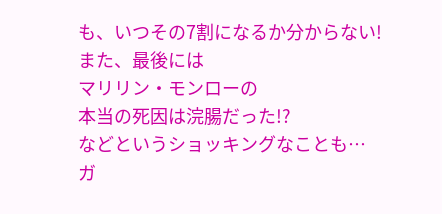も、いつその7割になるか分からない!
また、最後には
マリリン・モンローの
本当の死因は浣腸だった!?
などというショッキングなことも…
ガ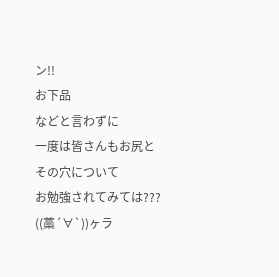ン!!
お下品
などと言わずに
一度は皆さんもお尻とその穴について
お勉強されてみては???
((藁´∀`))ヶラ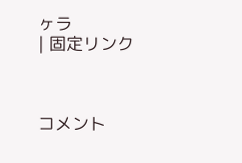ヶラ
| 固定リンク



コメント